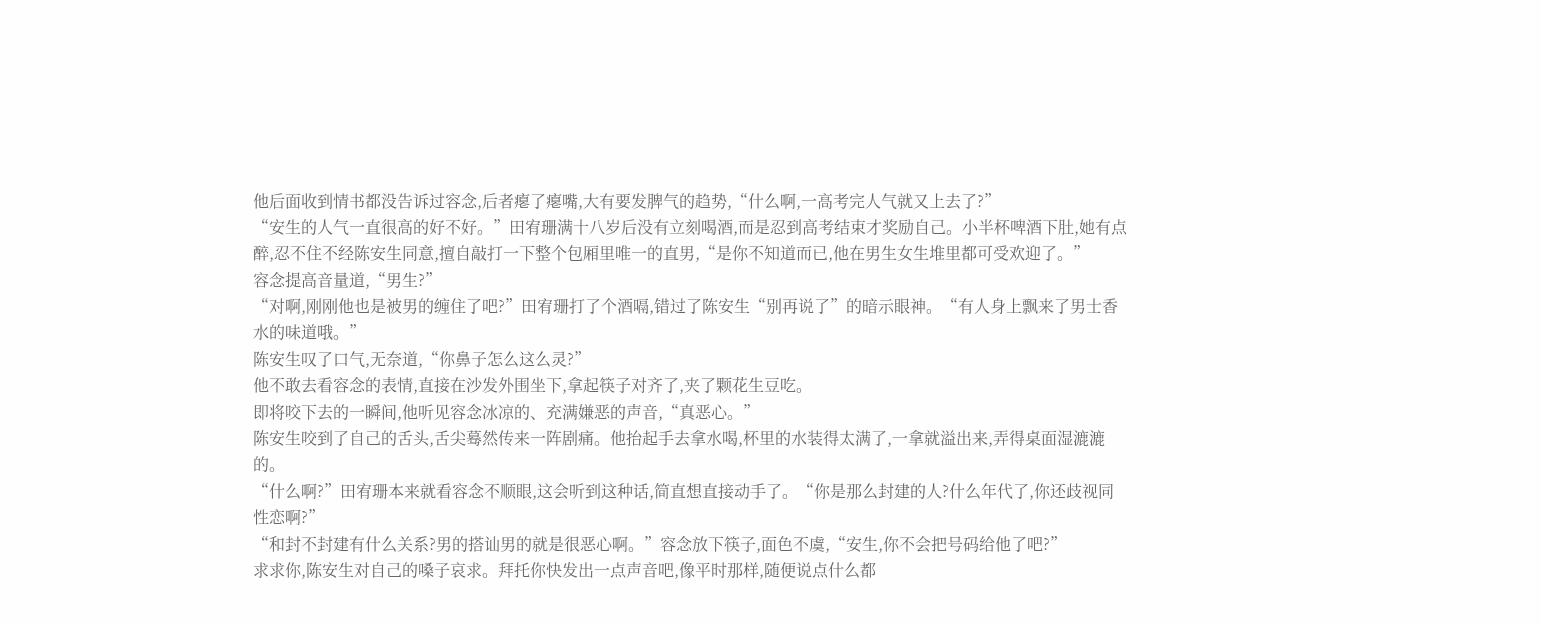他后面收到情书都没告诉过容念,后者瘪了瘪嘴,大有要发脾气的趋势,“什么啊,一高考完人气就又上去了?”
“安生的人气一直很高的好不好。”田宥珊满十八岁后没有立刻喝酒,而是忍到高考结束才奖励自己。小半杯啤酒下肚,她有点醉,忍不住不经陈安生同意,擅自敲打一下整个包厢里唯一的直男,“是你不知道而已,他在男生女生堆里都可受欢迎了。”
容念提高音量道,“男生?”
“对啊,刚刚他也是被男的缠住了吧?”田宥珊打了个酒嗝,错过了陈安生“别再说了”的暗示眼神。“有人身上飘来了男士香水的味道哦。”
陈安生叹了口气,无奈道,“你鼻子怎么这么灵?”
他不敢去看容念的表情,直接在沙发外围坐下,拿起筷子对齐了,夹了颗花生豆吃。
即将咬下去的一瞬间,他听见容念冰凉的、充满嫌恶的声音,“真恶心。”
陈安生咬到了自己的舌头,舌尖蓦然传来一阵剧痛。他抬起手去拿水喝,杯里的水装得太满了,一拿就溢出来,弄得桌面湿漉漉的。
“什么啊?”田宥珊本来就看容念不顺眼,这会听到这种话,简直想直接动手了。“你是那么封建的人?什么年代了,你还歧视同性恋啊?”
“和封不封建有什么关系?男的搭讪男的就是很恶心啊。”容念放下筷子,面色不虞,“安生,你不会把号码给他了吧?”
求求你,陈安生对自己的嗓子哀求。拜托你快发出一点声音吧,像平时那样,随便说点什么都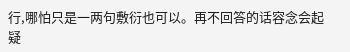行,哪怕只是一两句敷衍也可以。再不回答的话容念会起疑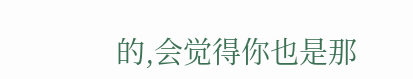的,会觉得你也是那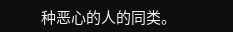种恶心的人的同类。